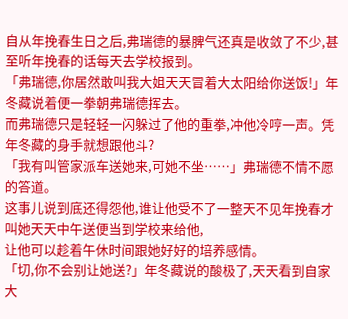自从年挽春生日之后,弗瑞德的暴脾气还真是收敛了不少,甚至听年挽春的话每天去学校报到。
「弗瑞德,你居然敢叫我大姐天天冒着大太阳给你送饭!」年冬藏说着便一拳朝弗瑞德挥去。
而弗瑞德只是轻轻一闪躲过了他的重拳,冲他冷哼一声。凭年冬藏的身手就想跟他斗?
「我有叫管家派车送她来,可她不坐……」弗瑞德不情不愿的答道。
这事儿说到底还得怨他,谁让他受不了一整天不见年挽春才叫她天天中午送便当到学校来给他,
让他可以趁着午休时间跟她好好的培养感情。
「切,你不会别让她送?」年冬藏说的酸极了,天天看到自家大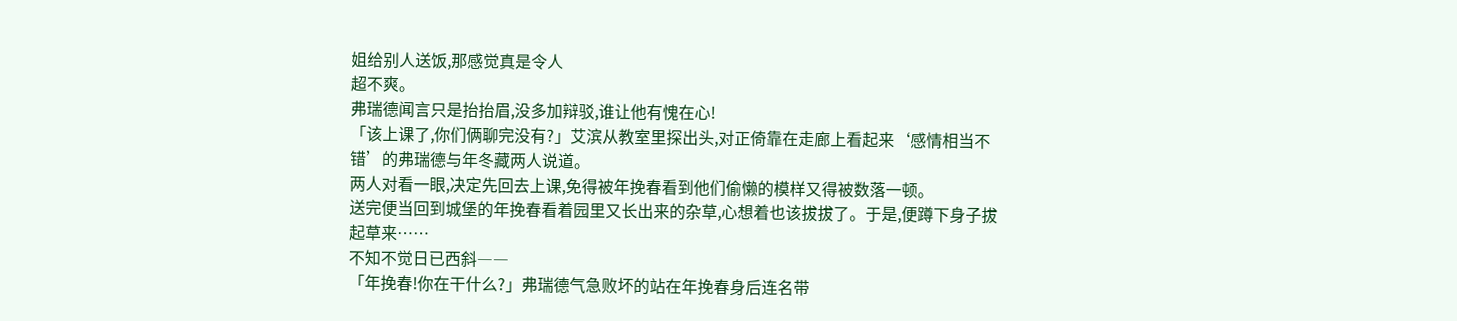姐给别人送饭,那感觉真是令人
超不爽。
弗瑞德闻言只是抬抬眉,没多加辩驳,谁让他有愧在心!
「该上课了,你们俩聊完没有?」艾滨从教室里探出头,对正倚靠在走廊上看起来‘感情相当不
错’的弗瑞德与年冬藏两人说道。
两人对看一眼,决定先回去上课,免得被年挽春看到他们偷懒的模样又得被数落一顿。
送完便当回到城堡的年挽春看着园里又长出来的杂草,心想着也该拔拔了。于是,便蹲下身子拔
起草来……
不知不觉日已西斜――
「年挽春!你在干什么?」弗瑞德气急败坏的站在年挽春身后连名带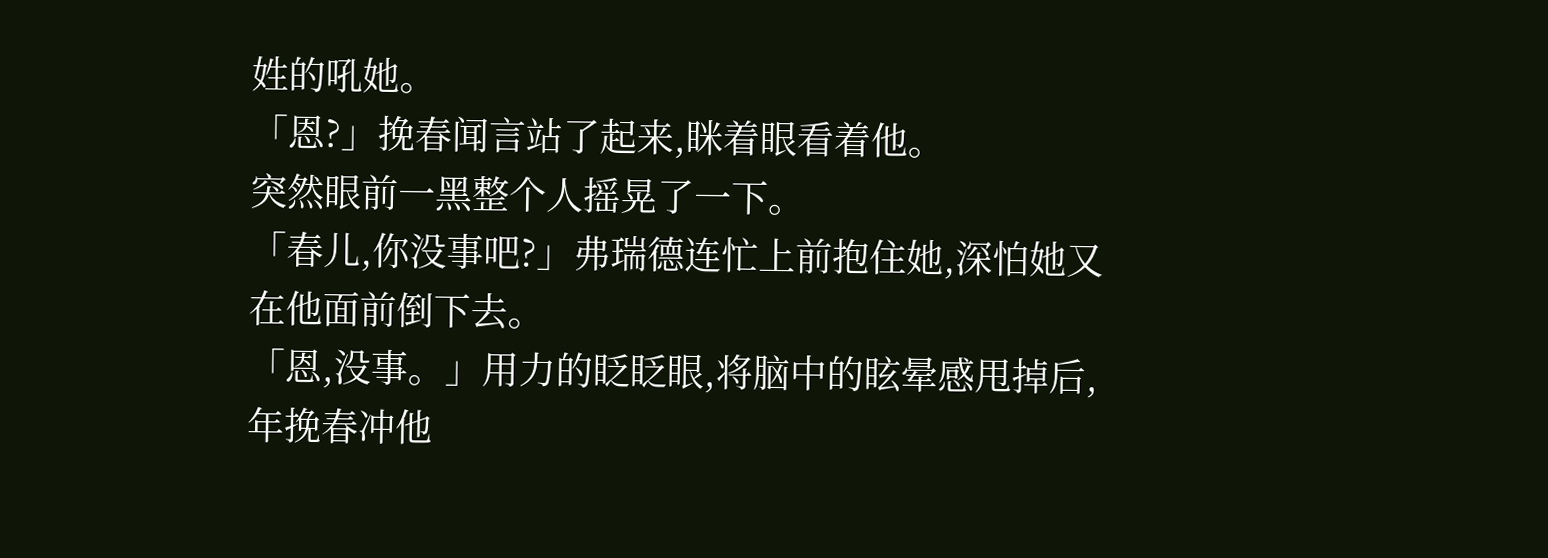姓的吼她。
「恩?」挽春闻言站了起来,眯着眼看着他。
突然眼前一黑整个人摇晃了一下。
「春儿,你没事吧?」弗瑞德连忙上前抱住她,深怕她又在他面前倒下去。
「恩,没事。」用力的眨眨眼,将脑中的眩晕感甩掉后,年挽春冲他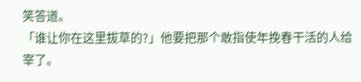笑答道。
「谁让你在这里拔草的?」他要把那个敢指使年挽春干活的人给宰了。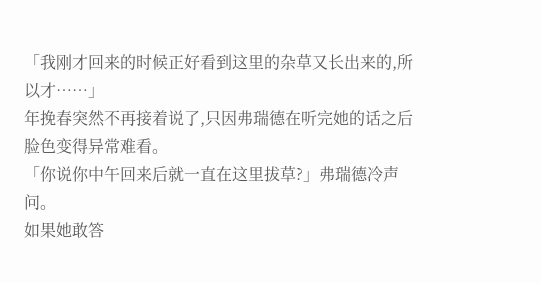「我刚才回来的时候正好看到这里的杂草又长出来的,所以才……」
年挽春突然不再接着说了,只因弗瑞德在听完她的话之后脸色变得异常难看。
「你说你中午回来后就一直在这里拔草?」弗瑞德冷声问。
如果她敢答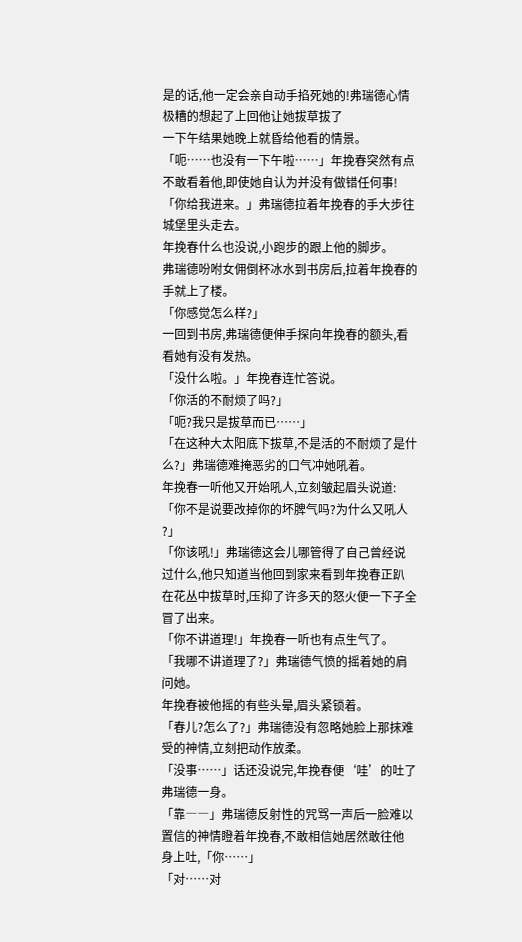是的话,他一定会亲自动手掐死她的!弗瑞德心情极糟的想起了上回他让她拔草拔了
一下午结果她晚上就昏给他看的情景。
「呃……也没有一下午啦……」年挽春突然有点不敢看着他,即使她自认为并没有做错任何事!
「你给我进来。」弗瑞德拉着年挽春的手大步往城堡里头走去。
年挽春什么也没说,小跑步的跟上他的脚步。
弗瑞德吩咐女佣倒杯冰水到书房后,拉着年挽春的手就上了楼。
「你感觉怎么样?」
一回到书房,弗瑞德便伸手探向年挽春的额头,看看她有没有发热。
「没什么啦。」年挽春连忙答说。
「你活的不耐烦了吗?」
「呃?我只是拔草而已……」
「在这种大太阳底下拔草,不是活的不耐烦了是什么?」弗瑞德难掩恶劣的口气冲她吼着。
年挽春一听他又开始吼人,立刻皱起眉头说道:「你不是说要改掉你的坏脾气吗?为什么又吼人
?」
「你该吼!」弗瑞德这会儿哪管得了自己曾经说过什么,他只知道当他回到家来看到年挽春正趴
在花丛中拔草时,压抑了许多天的怒火便一下子全冒了出来。
「你不讲道理!」年挽春一听也有点生气了。
「我哪不讲道理了?」弗瑞德气愤的摇着她的肩问她。
年挽春被他摇的有些头晕,眉头紧锁着。
「春儿?怎么了?」弗瑞德没有忽略她脸上那抹难受的神情,立刻把动作放柔。
「没事……」话还没说完,年挽春便‘哇’的吐了弗瑞德一身。
「靠――」弗瑞德反射性的咒骂一声后一脸难以置信的神情瞪着年挽春,不敢相信她居然敢往他
身上吐,「你……」
「对……对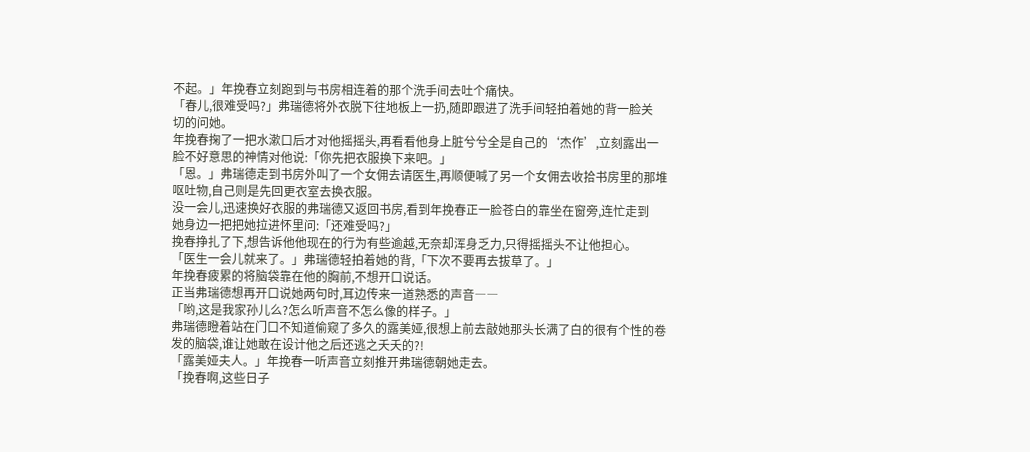不起。」年挽春立刻跑到与书房相连着的那个洗手间去吐个痛快。
「春儿,很难受吗?」弗瑞德将外衣脱下往地板上一扔,随即跟进了洗手间轻拍着她的背一脸关
切的问她。
年挽春掬了一把水漱口后才对他摇摇头,再看看他身上脏兮兮全是自己的‘杰作’,立刻露出一
脸不好意思的神情对他说:「你先把衣服换下来吧。」
「恩。」弗瑞德走到书房外叫了一个女佣去请医生,再顺便喊了另一个女佣去收拾书房里的那堆
呕吐物,自己则是先回更衣室去换衣服。
没一会儿,迅速换好衣服的弗瑞德又返回书房,看到年挽春正一脸苍白的靠坐在窗旁,连忙走到
她身边一把把她拉进怀里问:「还难受吗?」
挽春挣扎了下,想告诉他他现在的行为有些逾越,无奈却浑身乏力,只得摇摇头不让他担心。
「医生一会儿就来了。」弗瑞德轻拍着她的背,「下次不要再去拔草了。」
年挽春疲累的将脑袋靠在他的胸前,不想开口说话。
正当弗瑞德想再开口说她两句时,耳边传来一道熟悉的声音――
「哟,这是我家孙儿么?怎么听声音不怎么像的样子。」
弗瑞德瞪着站在门口不知道偷窥了多久的露美娅,很想上前去敲她那头长满了白的很有个性的卷
发的脑袋,谁让她敢在设计他之后还逃之夭夭的?!
「露美娅夫人。」年挽春一听声音立刻推开弗瑞德朝她走去。
「挽春啊,这些日子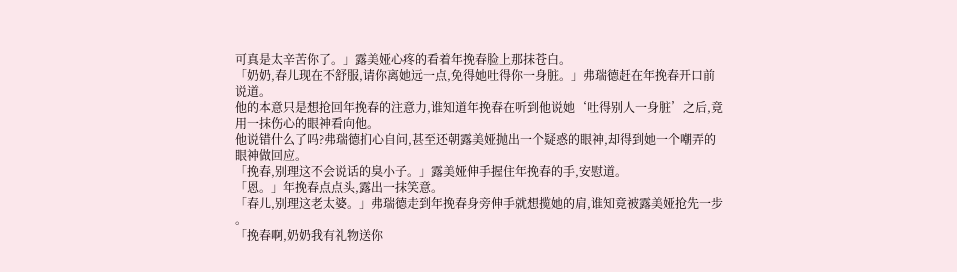可真是太辛苦你了。」露美娅心疼的看着年挽春脸上那抹苍白。
「奶奶,春儿现在不舒服,请你离她远一点,免得她吐得你一身脏。」弗瑞德赶在年挽春开口前
说道。
他的本意只是想抢回年挽春的注意力,谁知道年挽春在听到他说她‘吐得别人一身脏’之后,竟
用一抹伤心的眼神看向他。
他说错什么了吗?弗瑞德扪心自问,甚至还朝露美娅抛出一个疑惑的眼神,却得到她一个嘲弄的
眼神做回应。
「挽春,别理这不会说话的臭小子。」露美娅伸手握住年挽春的手,安慰道。
「恩。」年挽春点点头,露出一抹笑意。
「春儿,别理这老太婆。」弗瑞德走到年挽春身旁伸手就想揽她的肩,谁知竟被露美娅抢先一步
。
「挽春啊,奶奶我有礼物送你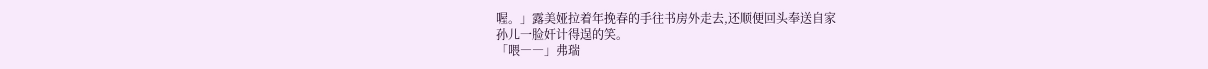喔。」露美娅拉着年挽春的手往书房外走去,还顺便回头奉送自家
孙儿一脸奸计得逞的笑。
「喂――」弗瑞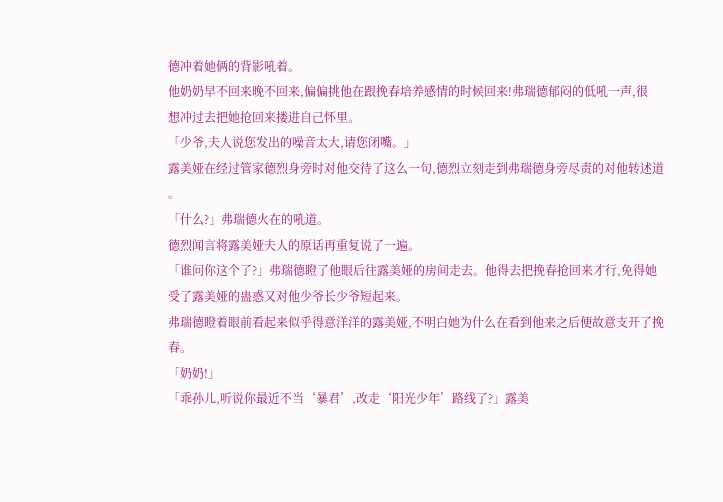德冲着她俩的背影吼着。
他奶奶早不回来晚不回来,偏偏挑他在跟挽春培养感情的时候回来!弗瑞德郁闷的低吼一声,很
想冲过去把她抢回来搂进自己怀里。
「少爷,夫人说您发出的噪音太大,请您闭嘴。」
露美娅在经过管家德烈身旁时对他交待了这么一句,德烈立刻走到弗瑞德身旁尽责的对他转述道
。
「什么?」弗瑞德火在的吼道。
德烈闻言将露美娅夫人的原话再重复说了一遍。
「谁问你这个了?」弗瑞德瞪了他眼后往露美娅的房间走去。他得去把挽春抢回来才行,免得她
受了露美娅的蛊惑又对他少爷长少爷短起来。
弗瑞德瞪着眼前看起来似乎得意洋洋的露美娅,不明白她为什么在看到他来之后便故意支开了挽
春。
「奶奶!」
「乖孙儿,听说你最近不当‘暴君’,改走‘阳光少年’路线了?」露美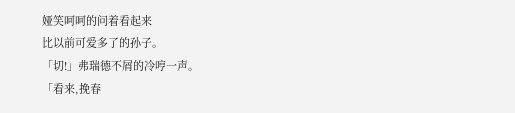娅笑呵呵的问着看起来
比以前可爱多了的孙子。
「切!」弗瑞德不屑的冷哼一声。
「看来,挽春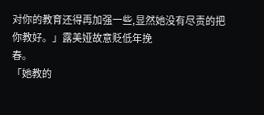对你的教育还得再加强一些,显然她没有尽责的把你教好。」露美娅故意贬低年挽
春。
「她教的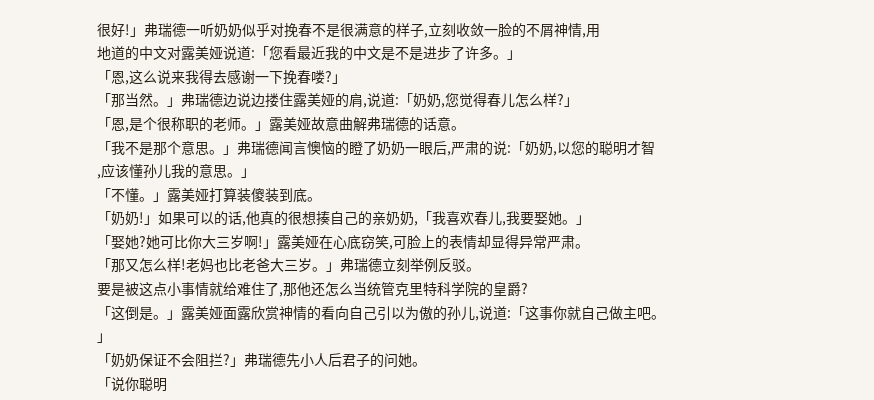很好!」弗瑞德一听奶奶似乎对挽春不是很满意的样子,立刻收敛一脸的不屑神情,用
地道的中文对露美娅说道:「您看最近我的中文是不是进步了许多。」
「恩,这么说来我得去感谢一下挽春喽?」
「那当然。」弗瑞德边说边搂住露美娅的肩,说道:「奶奶,您觉得春儿怎么样?」
「恩,是个很称职的老师。」露美娅故意曲解弗瑞德的话意。
「我不是那个意思。」弗瑞德闻言懊恼的瞪了奶奶一眼后,严肃的说:「奶奶,以您的聪明才智
,应该懂孙儿我的意思。」
「不懂。」露美娅打算装傻装到底。
「奶奶!」如果可以的话,他真的很想揍自己的亲奶奶,「我喜欢春儿,我要娶她。」
「娶她?她可比你大三岁啊!」露美娅在心底窃笑,可脸上的表情却显得异常严肃。
「那又怎么样!老妈也比老爸大三岁。」弗瑞德立刻举例反驳。
要是被这点小事情就给难住了,那他还怎么当统管克里特科学院的皇爵?
「这倒是。」露美娅面露欣赏神情的看向自己引以为傲的孙儿,说道:「这事你就自己做主吧。
」
「奶奶保证不会阻拦?」弗瑞德先小人后君子的问她。
「说你聪明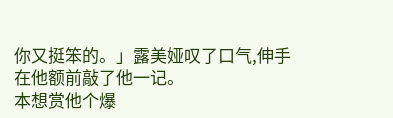你又挺笨的。」露美娅叹了口气,伸手在他额前敲了他一记。
本想赏他个爆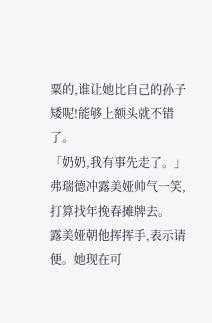粟的,谁让她比自己的孙子矮呢!能够上额头就不错了。
「奶奶,我有事先走了。」弗瑞德冲露美娅帅气一笑,打算找年挽春摊牌去。
露美娅朝他挥挥手,表示请便。她现在可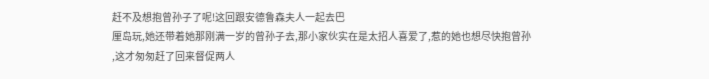赶不及想抱曾孙子了呢!这回跟安德鲁森夫人一起去巴
厘岛玩,她还带着她那刚满一岁的曾孙子去,那小家伙实在是太招人喜爱了,惹的她也想尽快抱曾孙
,这才匆匆赶了回来督促两人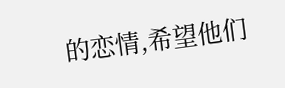的恋情,希望他们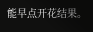能早点开花结果。